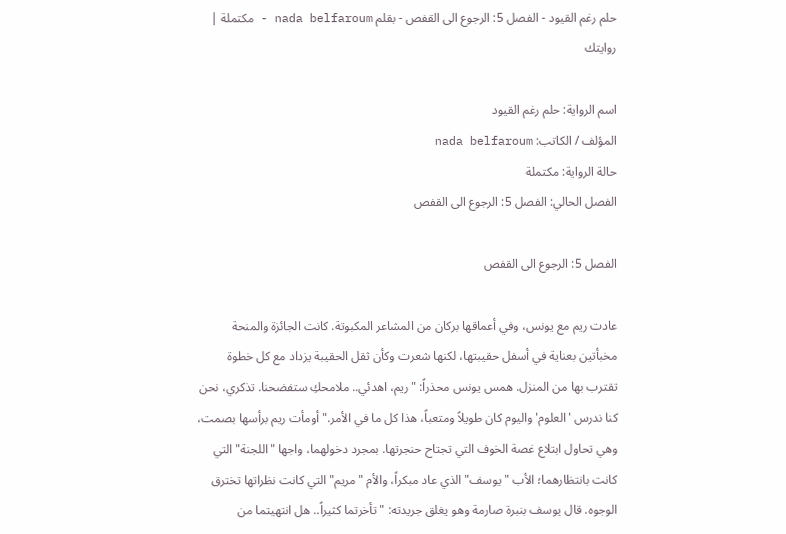حلم رغم القيود - الفصل 5: الرجوع الى القفص - بقلم nada belfaroum - مكتملة | روايتك

اسم الرواية: حلم رغم القيود
المؤلف / الكاتب: nada belfaroum
حالة الرواية: مكتملة
الفصل الحالي: الفصل 5: الرجوع الى القفص

الفصل 5: الرجوع الى القفص

عادت ريم مع يونس، وفي أعماقها بركان من المشاعر المكبوتة. كانت الجائزة والمنحة مخبأتين بعناية في أسفل حقيبتها، لكنها شعرت وكأن ثقل الحقيبة يزداد مع كل خطوة تقترب بها من المنزل. همس يونس محذراً: "ريم، اهدئي.. ملامحكِ ستفضحنا. تذكري، نحن كنا ندرس 'العلوم' واليوم كان طويلاً ومتعباً، هذا كل ما في الأمر." أومأت ريم برأسها بصمت، وهي تحاول ابتلاع غصة الخوف التي تجتاح حنجرتها. بمجرد دخولهما، واجها "اللجنة" التي كانت بانتظارهما؛ الأب "يوسف" الذي عاد مبكراً، والأم "مريم" التي كانت نظراتها تخترق الوجوه. قال يوسف بنبرة صارمة وهو يغلق جريدته: "تأخرتما كثيراً.. هل انتهيتما من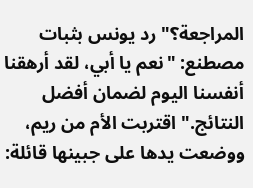المراجعة؟" رد يونس بثبات مصطنع: "نعم يا أبي، لقد أرهقنا أنفسنا اليوم لضمان أفضل النتائج." اقتربت الأم من ريم، ووضعت يدها على جبينها قائلة: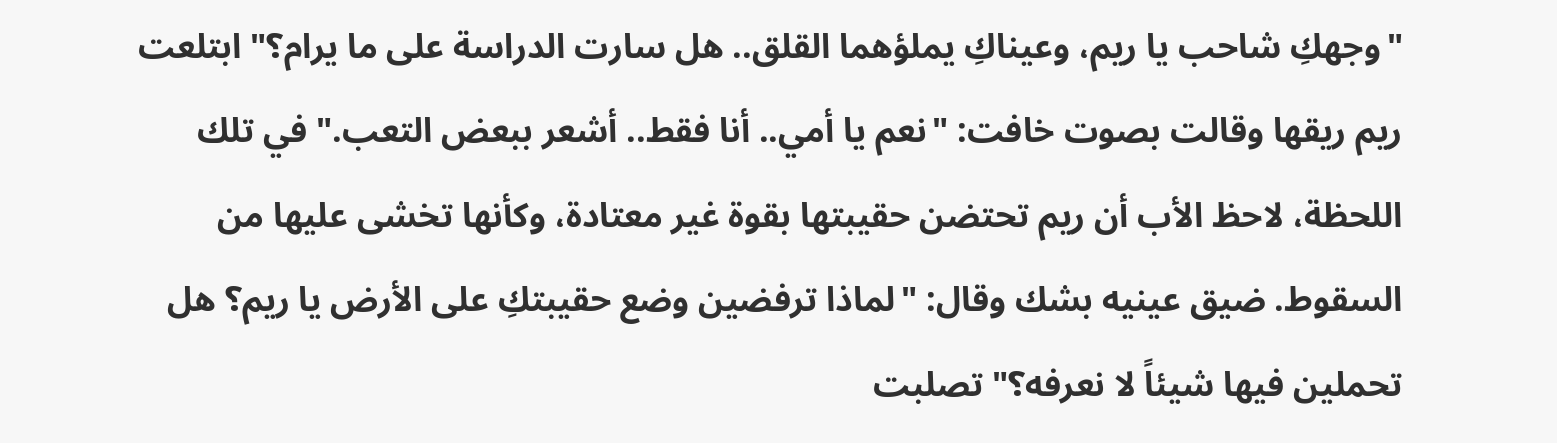"وجهكِ شاحب يا ريم، وعيناكِ يملؤهما القلق.. هل سارت الدراسة على ما يرام؟" ابتلعت ريم ريقها وقالت بصوت خافت: "نعم يا أمي.. أنا فقط.. أشعر ببعض التعب." في تلك اللحظة، لاحظ الأب أن ريم تحتضن حقيبتها بقوة غير معتادة، وكأنها تخشى عليها من السقوط. ضيق عينيه بشك وقال: "لماذا ترفضين وضع حقيبتكِ على الأرض يا ريم؟ هل تحملين فيها شيئاً لا نعرفه؟" تصلبت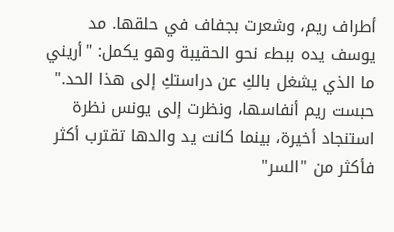أطراف ريم، وشعرت بجفاف في حلقها. مد يوسف يده ببطء نحو الحقيبة وهو يكمل: "أريني ما الذي يشغل بالكِ عن دراستكِ إلى هذا الحد." حبست ريم أنفاسها، ونظرت إلى يونس نظرة استنجاد أخيرة، بينما كانت يد والدها تقترب أكثر فأكثر من "السر"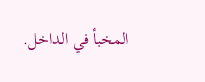المخبأ في الداخل.